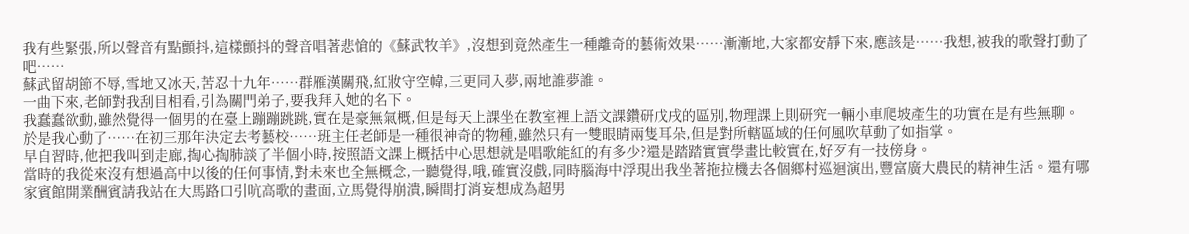我有些緊張,所以聲音有點顫抖,這樣顫抖的聲音唱著悲愴的《蘇武牧羊》,沒想到竟然產生一種離奇的藝術效果……漸漸地,大家都安靜下來,應該是……我想,被我的歌聲打動了吧……
蘇武留胡節不辱,雪地又冰天,苦忍十九年……群雁漢關飛,紅妝守空幃,三更同入夢,兩地誰夢誰。
一曲下來,老師對我刮目相看,引為關門弟子,要我拜入她的名下。
我蠢蠢欲動,雖然覺得一個男的在臺上蹦蹦跳跳,實在是豪無氣概,但是每天上課坐在教室裡上語文課鑽研戊戌的區別,物理課上則研究一輛小車爬坡產生的功實在是有些無聊。
於是我心動了……在初三那年決定去考藝校……班主任老師是一種很神奇的物種,雖然只有一雙眼睛兩隻耳朵,但是對所轄區域的任何風吹草動了如指掌。
早自習時,他把我叫到走廊,掏心掏肺談了半個小時,按照語文課上概括中心思想就是唱歌能紅的有多少?還是踏踏實實學畫比較實在,好歹有一技傍身。
當時的我從來沒有想過高中以後的任何事情,對未來也全無概念,一聽覺得,哦,確實沒戲,同時腦海中浮現出我坐著拖拉機去各個鄉村巡迴演出,豐富廣大農民的精神生活。還有哪家賓館開業酬賓請我站在大馬路口引吭高歌的畫面,立馬覺得崩潰,瞬間打消妄想成為超男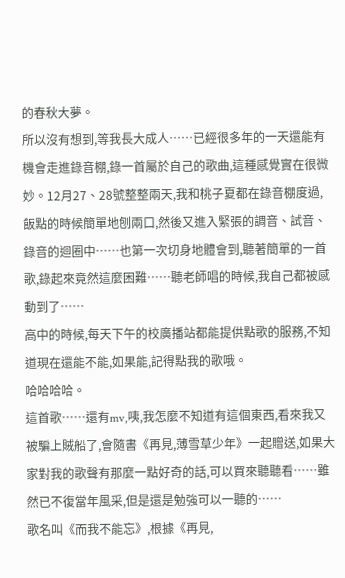的春秋大夢。
所以沒有想到,等我長大成人……已經很多年的一天還能有機會走進錄音棚,錄一首屬於自己的歌曲,這種感覺實在很微妙。12月27、28號整整兩天,我和桃子夏都在錄音棚度過,飯點的時候簡單地刨兩口,然後又進入緊張的調音、試音、錄音的迴圈中……也第一次切身地體會到,聽著簡單的一首歌,錄起來竟然這麼困難……聽老師唱的時候,我自己都被感動到了……
高中的時候,每天下午的校廣播站都能提供點歌的服務,不知道現在還能不能,如果能,記得點我的歌哦。
哈哈哈哈。
這首歌……還有mv,咦,我怎麼不知道有這個東西,看來我又被騙上賊船了,會隨書《再見,薄雪草少年》一起贈送,如果大家對我的歌聲有那麼一點好奇的話,可以買來聽聽看……雖然已不復當年風采,但是還是勉強可以一聽的……
歌名叫《而我不能忘》,根據《再見,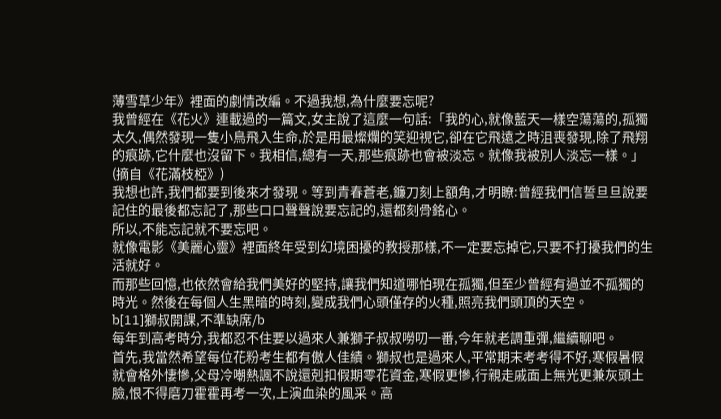薄雪草少年》裡面的劇情改編。不過我想,為什麼要忘呢?
我曾經在《花火》連載過的一篇文,女主說了這麼一句話:「我的心,就像藍天一樣空蕩蕩的,孤獨太久,偶然發現一隻小鳥飛入生命,於是用最燦爛的笑迎視它,卻在它飛遠之時沮喪發現,除了飛翔的痕跡,它什麼也沒留下。我相信,總有一天,那些痕跡也會被淡忘。就像我被別人淡忘一樣。」(摘自《花滿枝椏》)
我想也許,我們都要到後來才發現。等到青春蒼老,鐮刀刻上額角,才明瞭:曾經我們信誓旦旦說要記住的最後都忘記了,那些口口聲聲說要忘記的,還都刻骨銘心。
所以,不能忘記就不要忘吧。
就像電影《美麗心靈》裡面終年受到幻境困擾的教授那樣,不一定要忘掉它,只要不打擾我們的生活就好。
而那些回憶,也依然會給我們美好的堅持,讓我們知道哪怕現在孤獨,但至少曾經有過並不孤獨的時光。然後在每個人生黑暗的時刻,變成我們心頭僅存的火種,照亮我們頭頂的天空。
b[11]獅叔開課,不準缺席/b
每年到高考時分,我都忍不住要以過來人兼獅子叔叔嘮叨一番,今年就老調重彈,繼續聊吧。
首先,我當然希望每位花粉考生都有傲人佳績。獅叔也是過來人,平常期末考考得不好,寒假暑假就會格外悽慘,父母冷嘲熱諷不說還剋扣假期零花資金,寒假更慘,行親走戚面上無光更兼灰頭土臉,恨不得磨刀霍霍再考一次,上演血染的風采。高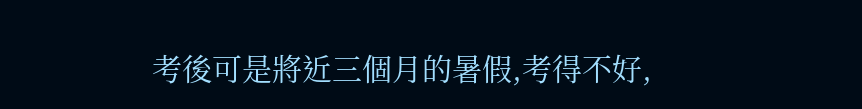考後可是將近三個月的暑假,考得不好,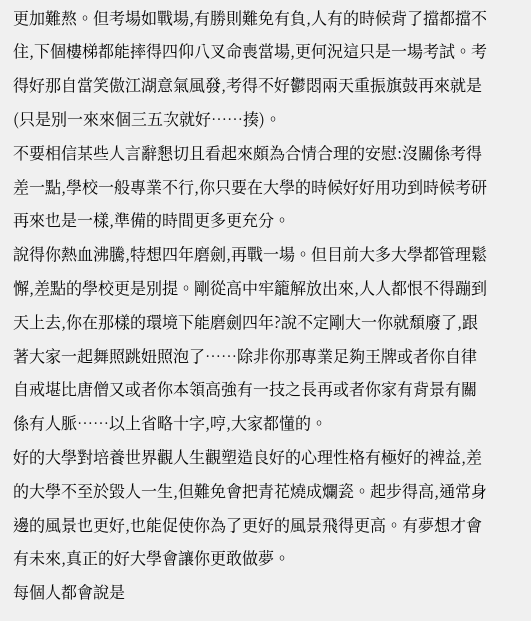更加難熬。但考場如戰場,有勝則難免有負,人有的時候背了擋都擋不住,下個樓梯都能摔得四仰八叉命喪當場,更何況這只是一場考試。考得好那自當笑傲江湖意氣風發,考得不好鬱悶兩天重振旗鼓再來就是(只是別一來來個三五次就好……揍)。
不要相信某些人言辭懇切且看起來頗為合情合理的安慰:沒關係考得差一點,學校一般專業不行,你只要在大學的時候好好用功到時候考研再來也是一樣,準備的時間更多更充分。
說得你熱血沸騰,特想四年磨劍,再戰一場。但目前大多大學都管理鬆懈,差點的學校更是別提。剛從高中牢籠解放出來,人人都恨不得蹦到天上去,你在那樣的環境下能磨劍四年?說不定剛大一你就頹廢了,跟著大家一起舞照跳妞照泡了……除非你那專業足夠王牌或者你自律自戒堪比唐僧又或者你本領高強有一技之長再或者你家有背景有關係有人脈……以上省略十字,哼,大家都懂的。
好的大學對培養世界觀人生觀塑造良好的心理性格有極好的裨益,差的大學不至於毀人一生,但難免會把青花燒成爛瓷。起步得高,通常身邊的風景也更好,也能促使你為了更好的風景飛得更高。有夢想才會有未來,真正的好大學會讓你更敢做夢。
每個人都會說是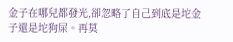金子在哪兒都發光,卻忽略了自己到底是坨金子還是坨狗屎。再莫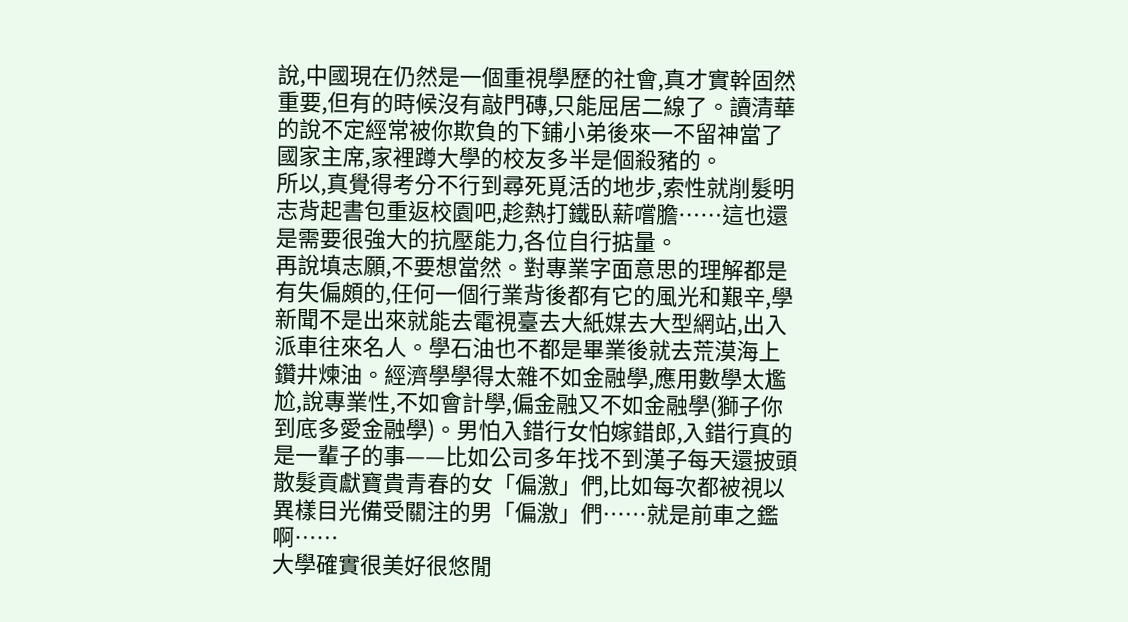說,中國現在仍然是一個重視學歷的社會,真才實幹固然重要,但有的時候沒有敲門磚,只能屈居二線了。讀清華的說不定經常被你欺負的下鋪小弟後來一不留神當了國家主席,家裡蹲大學的校友多半是個殺豬的。
所以,真覺得考分不行到尋死覓活的地步,索性就削髮明志背起書包重返校園吧,趁熱打鐵臥薪嚐膽……這也還是需要很強大的抗壓能力,各位自行掂量。
再說填志願,不要想當然。對專業字面意思的理解都是有失偏頗的,任何一個行業背後都有它的風光和艱辛,學新聞不是出來就能去電視臺去大紙媒去大型網站,出入派車往來名人。學石油也不都是畢業後就去荒漠海上鑽井煉油。經濟學學得太雜不如金融學,應用數學太尷尬,說專業性,不如會計學,偏金融又不如金融學(獅子你到底多愛金融學)。男怕入錯行女怕嫁錯郎,入錯行真的是一輩子的事——比如公司多年找不到漢子每天還披頭散髮貢獻寶貴青春的女「偏激」們,比如每次都被視以異樣目光備受關注的男「偏激」們……就是前車之鑑啊……
大學確實很美好很悠閒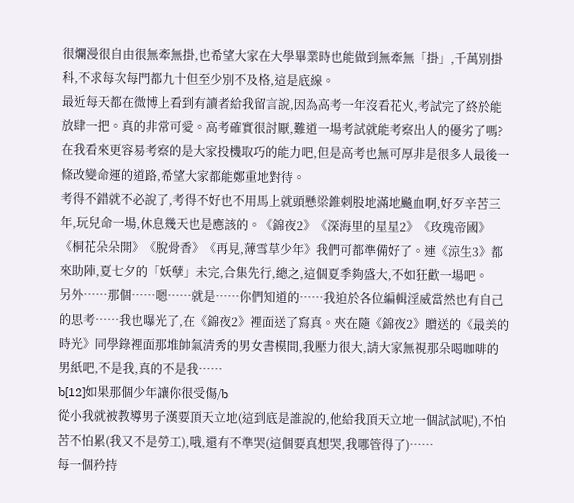很爛漫很自由很無牽無掛,也希望大家在大學畢業時也能做到無牽無「掛」,千萬別掛科,不求每次每門都九十但至少別不及格,這是底線。
最近每天都在微博上看到有讀者給我留言說,因為高考一年沒看花火,考試完了終於能放肆一把。真的非常可愛。高考確實很討厭,難道一場考試就能考察出人的優劣了嗎?在我看來更容易考察的是大家投機取巧的能力吧,但是高考也無可厚非是很多人最後一條改變命運的道路,希望大家都能鄭重地對待。
考得不錯就不必說了,考得不好也不用馬上就頭懸梁錐刺股地滿地飈血啊,好歹辛苦三年,玩兒命一場,休息幾天也是應該的。《錦夜2》《深海里的星星2》《玫瑰帝國》《桐花朵朵開》《脫骨香》《再見,薄雪草少年》我們可都準備好了。連《涼生3》都來助陣,夏七夕的「妖孽」未完,合集先行,總之,這個夏季夠盛大,不如狂歡一場吧。
另外……那個……嗯……就是……你們知道的……我迫於各位編輯淫威當然也有自己的思考……我也曝光了,在《錦夜2》裡面送了寫真。夾在隨《錦夜2》贈送的《最美的時光》同學錄裡面那堆帥氣清秀的男女書模間,我壓力很大,請大家無視那朵喝咖啡的男紙吧,不是我,真的不是我……
b[12]如果那個少年讓你很受傷/b
從小我就被教導男子漢要頂天立地(這到底是誰說的,他給我頂天立地一個試試呢),不怕苦不怕累(我又不是勞工),哦,還有不準哭(這個要真想哭,我哪管得了)……
每一個矜持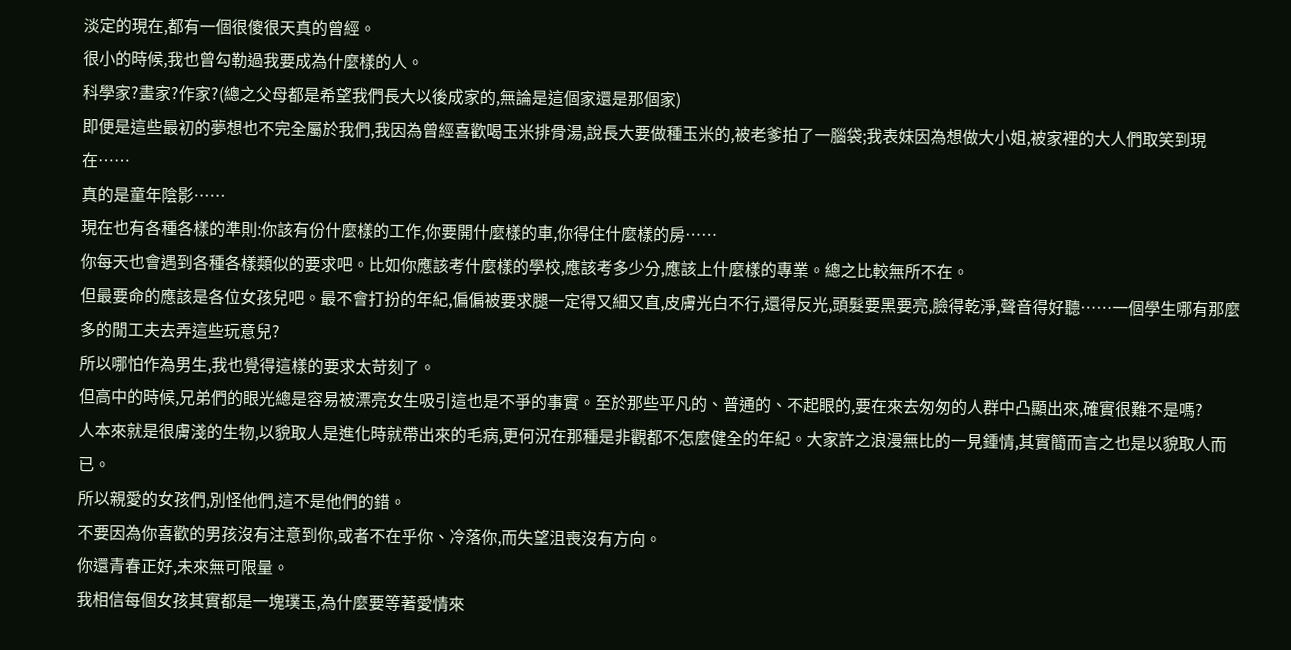淡定的現在,都有一個很傻很天真的曾經。
很小的時候,我也曾勾勒過我要成為什麼樣的人。
科學家?畫家?作家?(總之父母都是希望我們長大以後成家的,無論是這個家還是那個家)
即便是這些最初的夢想也不完全屬於我們,我因為曾經喜歡喝玉米排骨湯,說長大要做種玉米的,被老爹拍了一腦袋;我表妹因為想做大小姐,被家裡的大人們取笑到現在……
真的是童年陰影……
現在也有各種各樣的準則:你該有份什麼樣的工作,你要開什麼樣的車,你得住什麼樣的房……
你每天也會遇到各種各樣類似的要求吧。比如你應該考什麼樣的學校,應該考多少分,應該上什麼樣的專業。總之比較無所不在。
但最要命的應該是各位女孩兒吧。最不會打扮的年紀,偏偏被要求腿一定得又細又直,皮膚光白不行,還得反光,頭髮要黑要亮,臉得乾淨,聲音得好聽……一個學生哪有那麼多的閒工夫去弄這些玩意兒?
所以哪怕作為男生,我也覺得這樣的要求太苛刻了。
但高中的時候,兄弟們的眼光總是容易被漂亮女生吸引這也是不爭的事實。至於那些平凡的、普通的、不起眼的,要在來去匆匆的人群中凸顯出來,確實很難不是嗎?
人本來就是很膚淺的生物,以貌取人是進化時就帶出來的毛病,更何況在那種是非觀都不怎麼健全的年紀。大家許之浪漫無比的一見鍾情,其實簡而言之也是以貌取人而已。
所以親愛的女孩們,別怪他們,這不是他們的錯。
不要因為你喜歡的男孩沒有注意到你,或者不在乎你、冷落你,而失望沮喪沒有方向。
你還青春正好,未來無可限量。
我相信每個女孩其實都是一塊璞玉,為什麼要等著愛情來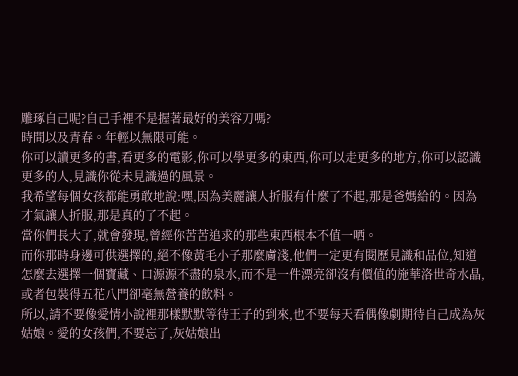雕琢自己呢?自己手裡不是握著最好的美容刀嗎?
時間以及青春。年輕以無限可能。
你可以讀更多的書,看更多的電影,你可以學更多的東西,你可以走更多的地方,你可以認識更多的人,見識你從未見識過的風景。
我希望每個女孩都能勇敢地說:嘿,因為美麗讓人折服有什麼了不起,那是爸媽給的。因為才氣讓人折服,那是真的了不起。
當你們長大了,就會發現,曾經你苦苦追求的那些東西根本不值一哂。
而你那時身邊可供選擇的,絕不像黃毛小子那麼膚淺,他們一定更有閱歷見識和品位,知道怎麼去選擇一個寶藏、口源源不盡的泉水,而不是一件漂亮卻沒有價值的施華洛世奇水晶,或者包裝得五花八門卻毫無營養的飲料。
所以,請不要像愛情小說裡那樣默默等待王子的到來,也不要每天看偶像劇期待自己成為灰姑娘。愛的女孩們,不要忘了,灰姑娘出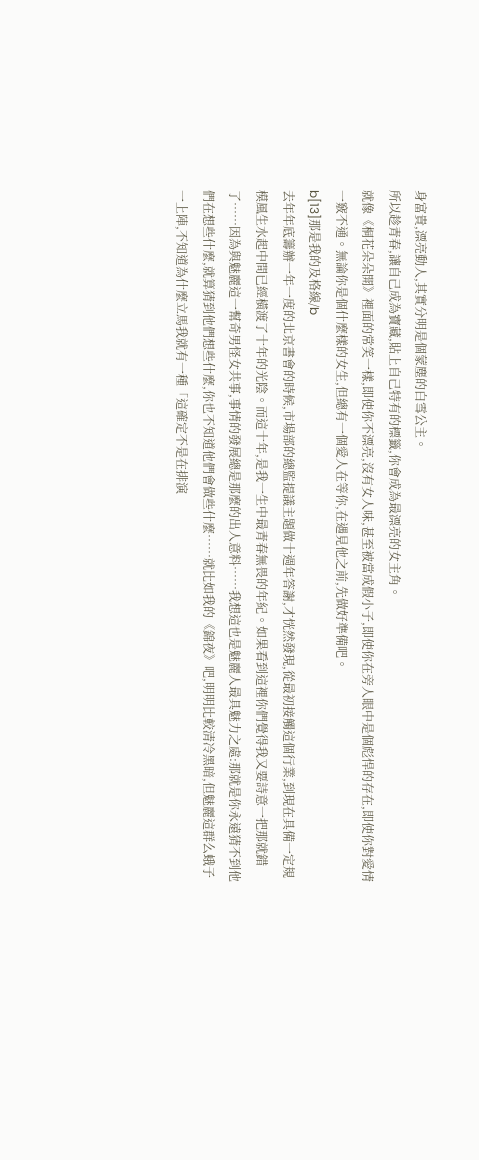身富貴,漂亮動人,其實分明是個蒙塵的白雪公主。
所以趁青春,讓自己成為寶藏,貼上自己特有的標籤,你會成為最漂亮的女主角。
就像《桐花朵朵開》裡面的常笑一樣,即使你不漂亮,沒有女人味,甚至被當成假小子,即使你在旁人眼中是個彪悍的存在,即使你對愛情一竅不通。無論你是個什麼樣的女生,但總有一個愛人在等你,在遇見他之前,先做好準備吧。
b[13]那是我的及格線/b
去年年底籌辦一年一度的北京書會的時候,市場部的總監提議主題做十週年答謝,才恍然發現,從最初接觸這個行業,到現在具備一定規模風生水起中間已經橫渡了十年的光陰。而這十年,是我一生中最青春無畏的年紀。如果看到這裡你們覺得我又要詩意一把那就錯了……因為與魅麗這一幫奇男怪女共事,事情的發展總是那麼的出人意料……我想這也是魅麗人最具魅力之處:那就是你永遠猜不到他們在想些什麼,就算猜到他們想些什麼,你也不知道他們會做些什麼……就比如我的《錦夜》吧,明明比較清冷黑暗,但魅麗這群么蛾子一上陣,不知道為什麼立馬我就有一種「這確定不是在排演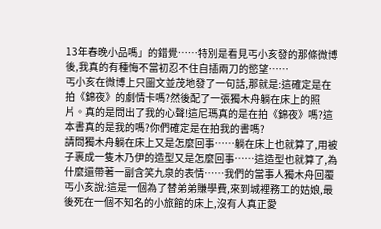13年春晚小品嗎」的錯覺……特別是看見丐小亥發的那條微博後,我真的有種悔不當初忍不住自插兩刀的慾望……
丐小亥在微博上只圖文並茂地發了一句話,那就是:這確定是在拍《錦夜》的劇情卡嗎?然後配了一張獨木舟躺在床上的照片。真的是問出了我的心聲!這尼瑪真的是在拍《錦夜》嗎?這本書真的是我的嗎?你們確定是在拍我的書嗎?
請問獨木舟躺在床上又是怎麼回事……躺在床上也就算了,用被子裹成一隻木乃伊的造型又是怎麼回事……這造型也就算了,為什麼還帶著一副含笑九泉的表情……我們的當事人獨木舟回覆丐小亥說:這是一個為了替弟弟賺學費,來到城裡務工的姑娘,最後死在一個不知名的小旅館的床上,沒有人真正愛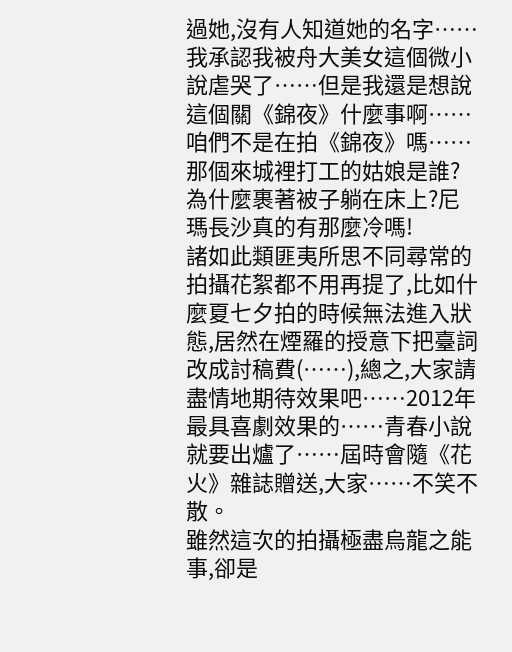過她,沒有人知道她的名字……
我承認我被舟大美女這個微小說虐哭了……但是我還是想說這個關《錦夜》什麼事啊……咱們不是在拍《錦夜》嗎……那個來城裡打工的姑娘是誰?為什麼裹著被子躺在床上?尼瑪長沙真的有那麼冷嗎!
諸如此類匪夷所思不同尋常的拍攝花絮都不用再提了,比如什麼夏七夕拍的時候無法進入狀態,居然在煙羅的授意下把臺詞改成討稿費(……),總之,大家請盡情地期待效果吧……2012年最具喜劇效果的……青春小說就要出爐了……屆時會隨《花火》雜誌贈送,大家……不笑不散。
雖然這次的拍攝極盡烏龍之能事,卻是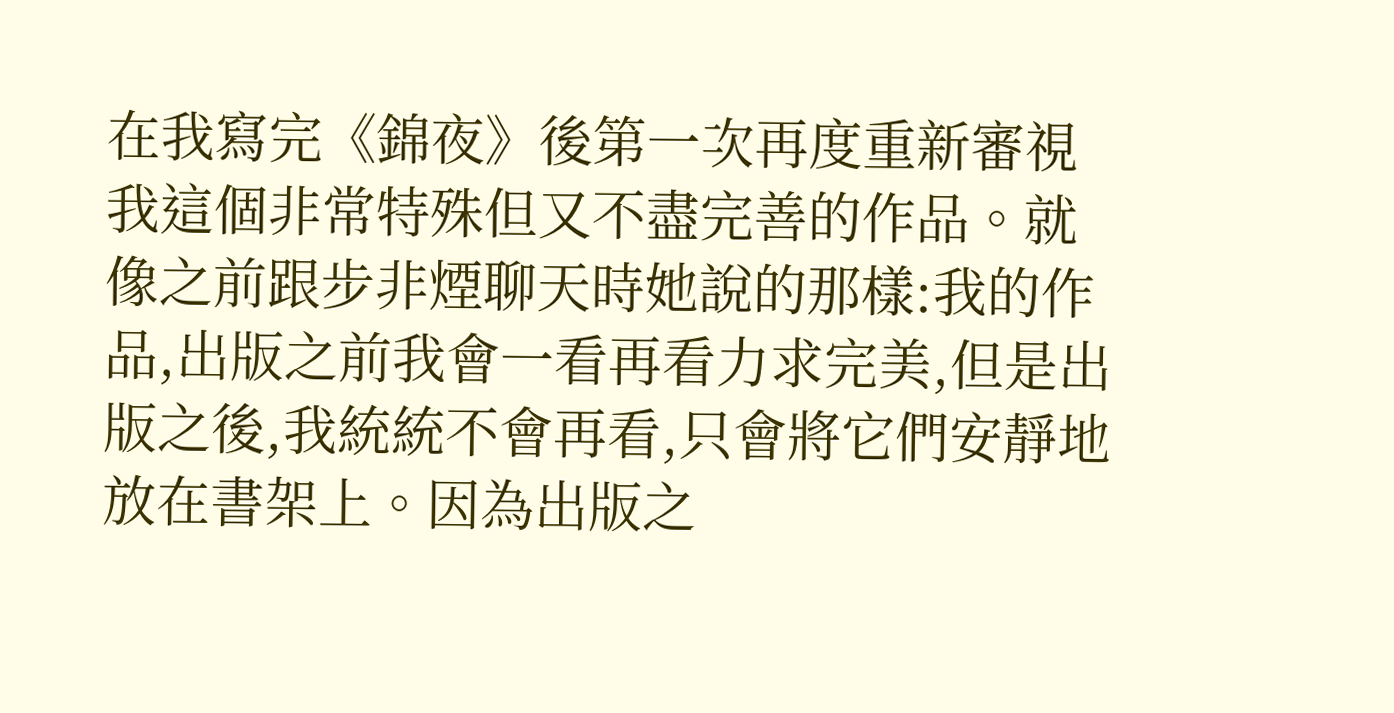在我寫完《錦夜》後第一次再度重新審視我這個非常特殊但又不盡完善的作品。就像之前跟步非煙聊天時她說的那樣:我的作品,出版之前我會一看再看力求完美,但是出版之後,我統統不會再看,只會將它們安靜地放在書架上。因為出版之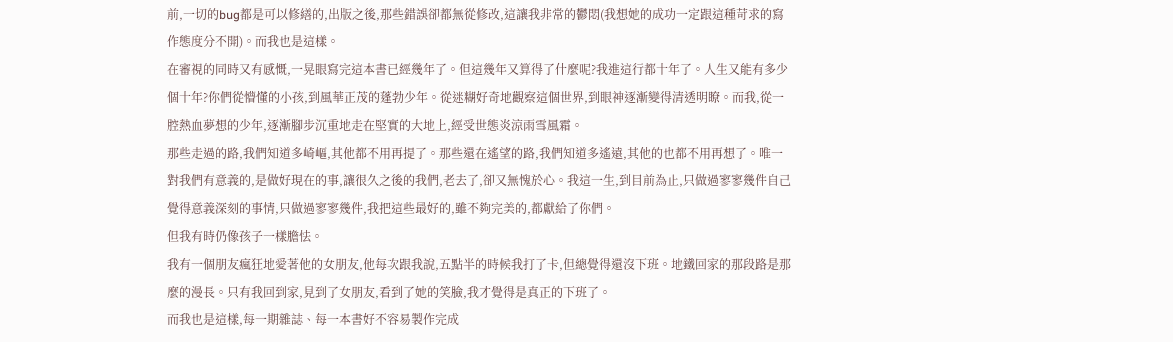前,一切的bug都是可以修繕的,出版之後,那些錯誤卻都無從修改,這讓我非常的鬱悶(我想她的成功一定跟這種苛求的寫作態度分不開)。而我也是這樣。
在審視的同時又有感慨,一晃眼寫完這本書已經幾年了。但這幾年又算得了什麼呢?我進這行都十年了。人生又能有多少個十年?你們從懵懂的小孩,到風華正茂的蓬勃少年。從迷糊好奇地觀察這個世界,到眼神逐漸變得清透明瞭。而我,從一腔熱血夢想的少年,逐漸腳步沉重地走在堅實的大地上,經受世態炎涼雨雪風霜。
那些走過的路,我們知道多崎嶇,其他都不用再提了。那些還在遙望的路,我們知道多遙遠,其他的也都不用再想了。唯一對我們有意義的,是做好現在的事,讓很久之後的我們,老去了,卻又無愧於心。我這一生,到目前為止,只做過寥寥幾件自己覺得意義深刻的事情,只做過寥寥幾件,我把這些最好的,雖不夠完美的,都獻給了你們。
但我有時仍像孩子一樣膽怯。
我有一個朋友瘋狂地愛著他的女朋友,他每次跟我說,五點半的時候我打了卡,但總覺得還沒下班。地鐵回家的那段路是那麼的漫長。只有我回到家,見到了女朋友,看到了她的笑臉,我才覺得是真正的下班了。
而我也是這樣,每一期雜誌、每一本書好不容易製作完成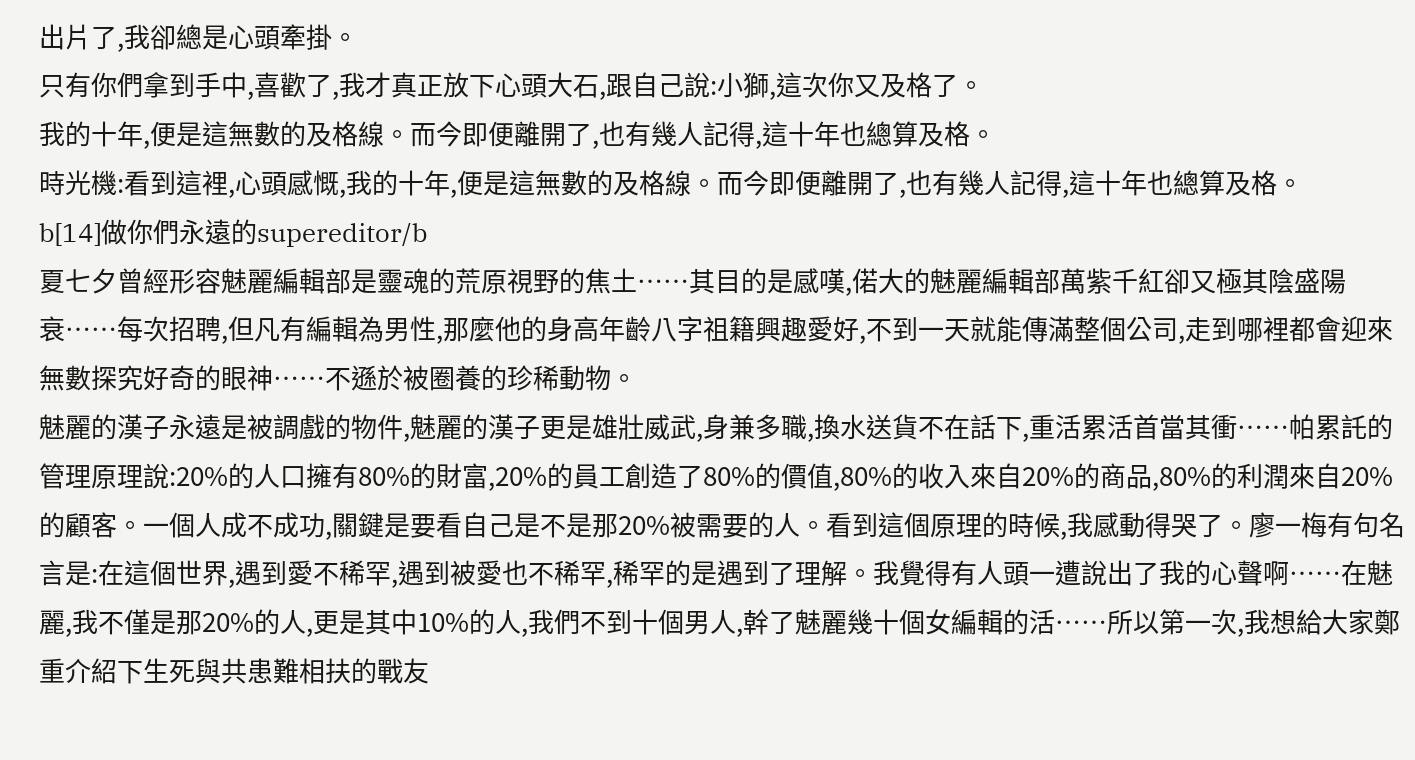出片了,我卻總是心頭牽掛。
只有你們拿到手中,喜歡了,我才真正放下心頭大石,跟自己說:小獅,這次你又及格了。
我的十年,便是這無數的及格線。而今即便離開了,也有幾人記得,這十年也總算及格。
時光機:看到這裡,心頭感慨,我的十年,便是這無數的及格線。而今即便離開了,也有幾人記得,這十年也總算及格。
b[14]做你們永遠的supereditor/b
夏七夕曾經形容魅麗編輯部是靈魂的荒原視野的焦土……其目的是感嘆,偌大的魅麗編輯部萬紫千紅卻又極其陰盛陽衰……每次招聘,但凡有編輯為男性,那麼他的身高年齡八字祖籍興趣愛好,不到一天就能傳滿整個公司,走到哪裡都會迎來無數探究好奇的眼神……不遜於被圈養的珍稀動物。
魅麗的漢子永遠是被調戲的物件,魅麗的漢子更是雄壯威武,身兼多職,換水送貨不在話下,重活累活首當其衝……帕累託的管理原理說:20%的人口擁有80%的財富,20%的員工創造了80%的價值,80%的收入來自20%的商品,80%的利潤來自20%的顧客。一個人成不成功,關鍵是要看自己是不是那20%被需要的人。看到這個原理的時候,我感動得哭了。廖一梅有句名言是:在這個世界,遇到愛不稀罕,遇到被愛也不稀罕,稀罕的是遇到了理解。我覺得有人頭一遭說出了我的心聲啊……在魅麗,我不僅是那20%的人,更是其中10%的人,我們不到十個男人,幹了魅麗幾十個女編輯的活……所以第一次,我想給大家鄭重介紹下生死與共患難相扶的戰友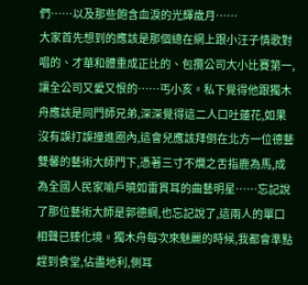們……以及那些飽含血淚的光輝歲月……
大家首先想到的應該是那個總在網上跟小汪子情歌對唱的、才華和體重成正比的、包攬公司大小比賽第一,讓全公司又愛又恨的……丐小亥。私下覺得他跟獨木舟應該是同門師兄弟,深深覺得這二人口吐蓮花,如果沒有誤打誤撞進圈內,這會兒應該拜倒在北方一位德藝雙馨的藝術大師門下,憑著三寸不爛之舌指鹿為馬,成為全國人民家喻戶曉如雷貫耳的曲藝明星……忘記說了那位藝術大師是郭德綱,也忘記說了,這兩人的單口相聲已臻化境。獨木舟每次來魅麗的時候,我都會準點趕到食堂,佔盡地利,側耳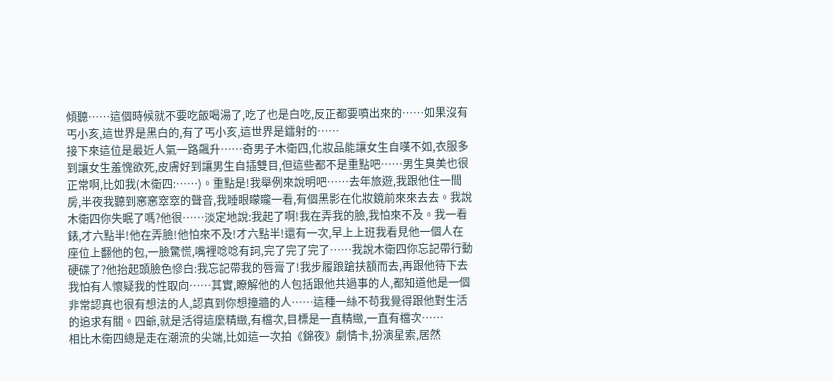傾聽……這個時候就不要吃飯喝湯了,吃了也是白吃,反正都要噴出來的……如果沒有丐小亥,這世界是黑白的,有了丐小亥,這世界是鐳射的……
接下來這位是最近人氣一路飆升……奇男子木衛四,化妝品能讓女生自嘆不如,衣服多到讓女生羞愧欲死,皮膚好到讓男生自插雙目,但這些都不是重點吧……男生臭美也很正常啊,比如我(木衛四:……)。重點是!我舉例來說明吧……去年旅遊,我跟他住一間房,半夜我聽到窸窸窣窣的聲音,我睡眼矇矓一看,有個黑影在化妝鏡前來來去去。我說木衛四你失眠了嗎?他很……淡定地說:我起了啊!我在弄我的臉,我怕來不及。我一看錶,才六點半!他在弄臉!他怕來不及!才六點半!還有一次,早上上班我看見他一個人在座位上翻他的包,一臉驚慌,嘴裡唸唸有詞,完了完了完了……我說木衛四你忘記帶行動硬碟了?他抬起頭臉色慘白:我忘記帶我的唇膏了!我步履踉蹌扶額而去,再跟他待下去我怕有人懷疑我的性取向……其實,瞭解他的人包括跟他共過事的人,都知道他是一個非常認真也很有想法的人,認真到你想撞牆的人……這種一絲不苟我覺得跟他對生活的追求有關。四爺,就是活得這麼精緻,有檔次,目標是一直精緻,一直有檔次……
相比木衛四總是走在潮流的尖端,比如這一次拍《錦夜》劇情卡,扮演星索,居然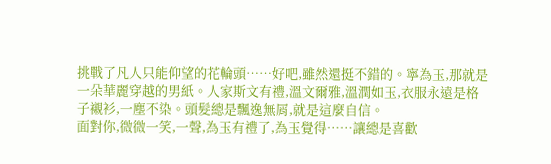挑戰了凡人只能仰望的花輪頭……好吧,雖然還挺不錯的。寧為玉,那就是一朵華麗穿越的男紙。人家斯文有禮,溫文爾雅,溫潤如玉,衣服永遠是格子襯衫,一塵不染。頭髮總是飄逸無屑,就是這麼自信。
面對你,微微一笑,一聲,為玉有禮了,為玉覺得……讓總是喜歡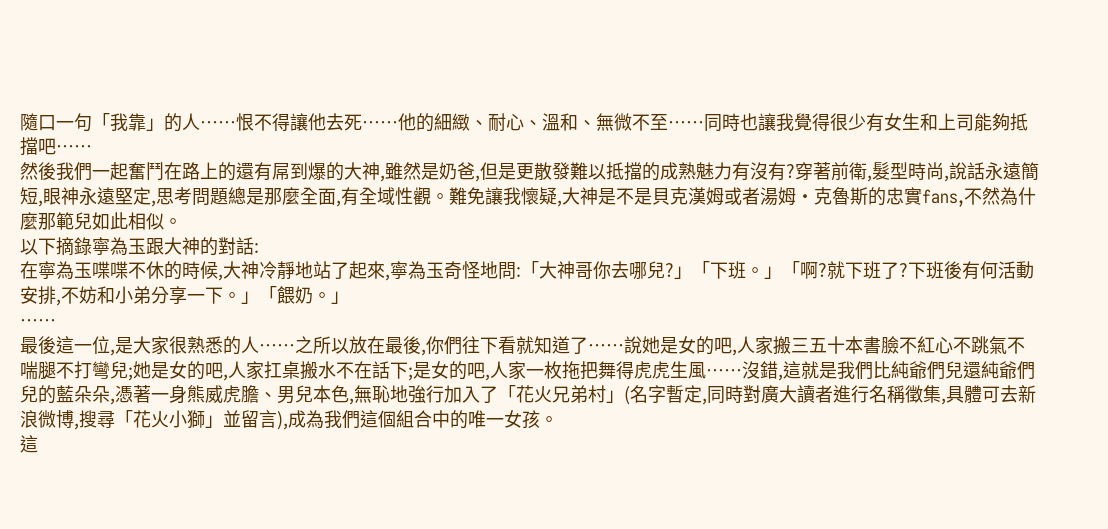隨口一句「我靠」的人……恨不得讓他去死……他的細緻、耐心、溫和、無微不至……同時也讓我覺得很少有女生和上司能夠抵擋吧……
然後我們一起奮鬥在路上的還有屌到爆的大神,雖然是奶爸,但是更散發難以抵擋的成熟魅力有沒有?穿著前衛,髮型時尚,說話永遠簡短,眼神永遠堅定,思考問題總是那麼全面,有全域性觀。難免讓我懷疑,大神是不是貝克漢姆或者湯姆·克魯斯的忠實fans,不然為什麼那範兒如此相似。
以下摘錄寧為玉跟大神的對話:
在寧為玉喋喋不休的時候,大神冷靜地站了起來,寧為玉奇怪地問:「大神哥你去哪兒?」「下班。」「啊?就下班了?下班後有何活動安排,不妨和小弟分享一下。」「餵奶。」
……
最後這一位,是大家很熟悉的人……之所以放在最後,你們往下看就知道了……說她是女的吧,人家搬三五十本書臉不紅心不跳氣不喘腿不打彎兒;她是女的吧,人家扛桌搬水不在話下;是女的吧,人家一枚拖把舞得虎虎生風……沒錯,這就是我們比純爺們兒還純爺們兒的藍朵朵,憑著一身熊威虎膽、男兒本色,無恥地強行加入了「花火兄弟村」(名字暫定,同時對廣大讀者進行名稱徵集,具體可去新浪微博,搜尋「花火小獅」並留言),成為我們這個組合中的唯一女孩。
這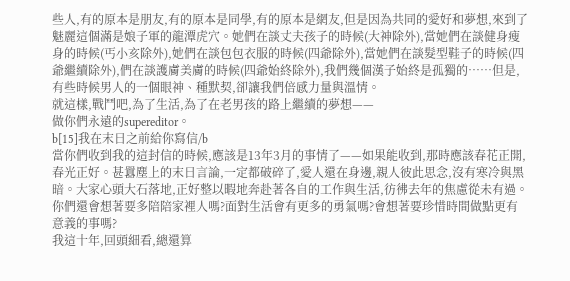些人,有的原本是朋友,有的原本是同學,有的原本是網友,但是因為共同的愛好和夢想,來到了魅麗這個滿是娘子軍的龍潭虎穴。她們在談丈夫孩子的時候(大神除外),當她們在談健身瘦身的時候(丐小亥除外),她們在談包包衣服的時候(四爺除外),當她們在談髮型鞋子的時候(四爺繼續除外),們在談護膚美膚的時候(四爺始終除外),我們幾個漢子始終是孤獨的……但是,有些時候男人的一個眼神、種默契,卻讓我們倍感力量與溫情。
就這樣,戰鬥吧,為了生活,為了在老男孩的路上繼續的夢想——
做你們永遠的supereditor。
b[15]我在末日之前給你寫信/b
當你們收到我的這封信的時候,應該是13年3月的事情了——如果能收到,那時應該春花正開,春光正好。甚囂塵上的末日言論,一定都破碎了,愛人還在身邊,親人彼此思念,沒有寒冷與黑暗。大家心頭大石落地,正好整以暇地奔赴著各自的工作與生活,彷彿去年的焦慮從未有過。你們還會想著要多陪陪家裡人嗎?面對生活會有更多的勇氣嗎?會想著要珍惜時間做點更有意義的事嗎?
我這十年,回頭細看,總還算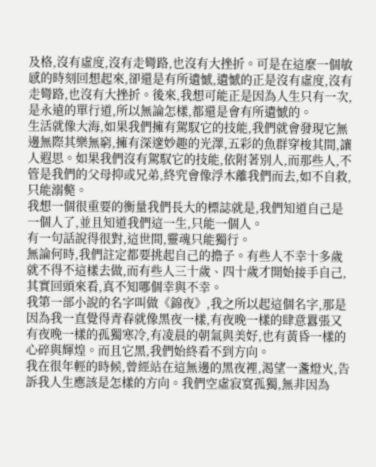及格,沒有虛度,沒有走彎路,也沒有大挫折。可是在這麼一個敏感的時刻回想起來,卻還是有所遺憾,遺憾的正是沒有虛度,沒有走彎路,也沒有大挫折。後來,我想可能正是因為人生只有一次,是永遠的單行道,所以無論怎樣,都還是會有所遺憾的。
生活就像大海,如果我們擁有駕馭它的技能,我們就會發現它無邊無際其樂無窮,擁有深邃妙趣的光澤,五彩的魚群穿梭其間,讓人遐思。如果我們沒有駕馭它的技能,依附著別人,而那些人,不管是我們的父母抑或兄弟,終究會像浮木離我們而去,如不自救,只能溺斃。
我想一個很重要的衡量我們長大的標誌就是,我們知道自己是一個人了,並且知道我們這一生,只能一個人。
有一句話說得很對,這世間,靈魂只能獨行。
無論何時,我們註定都要挑起自己的擔子。有些人不幸十多歲就不得不這樣去做,而有些人三十歲、四十歲才開始接手自己,其實回頭來看,真不知哪個幸與不幸。
我第一部小說的名字叫做《錦夜》,我之所以起這個名字,那是因為我一直覺得青春就像黑夜一樣,有夜晚一樣的肆意囂張又有夜晚一樣的孤獨寒冷,有凌晨的朝氣與美好,也有黃昏一樣的心碎與輝煌。而且它黑,我們始終看不到方向。
我在很年輕的時候,曾經站在這無邊的黑夜裡,渴望一盞燈火,告訴我人生應該是怎樣的方向。我們空虛寂寞孤獨,無非因為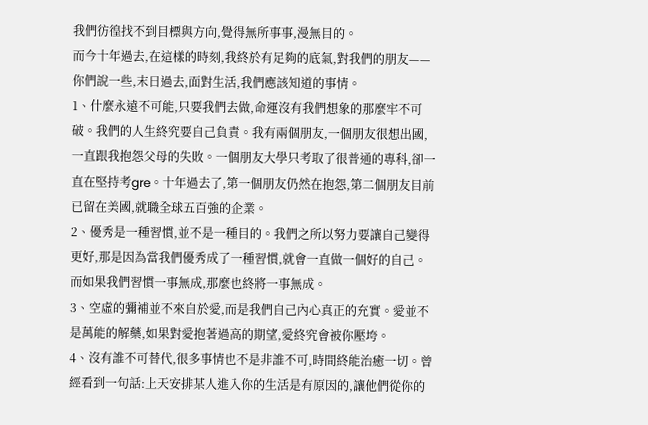我們彷徨找不到目標與方向,覺得無所事事,漫無目的。
而今十年過去,在這樣的時刻,我終於有足夠的底氣,對我們的朋友——你們說一些,末日過去,面對生活,我們應該知道的事情。
1、什麼永遠不可能,只要我們去做,命運沒有我們想象的那麼牢不可破。我們的人生終究要自己負責。我有兩個朋友,一個朋友很想出國,一直跟我抱怨父母的失敗。一個朋友大學只考取了很普通的專科,卻一直在堅持考gre。十年過去了,第一個朋友仍然在抱怨,第二個朋友目前已留在美國,就職全球五百強的企業。
2、優秀是一種習慣,並不是一種目的。我們之所以努力要讓自己變得更好,那是因為當我們優秀成了一種習慣,就會一直做一個好的自己。而如果我們習慣一事無成,那麼也終將一事無成。
3、空虛的彌補並不來自於愛,而是我們自己內心真正的充實。愛並不是萬能的解藥,如果對愛抱著過高的期望,愛終究會被你壓垮。
4、沒有誰不可替代,很多事情也不是非誰不可,時間終能治癒一切。曾經看到一句話:上天安排某人進入你的生活是有原因的,讓他們從你的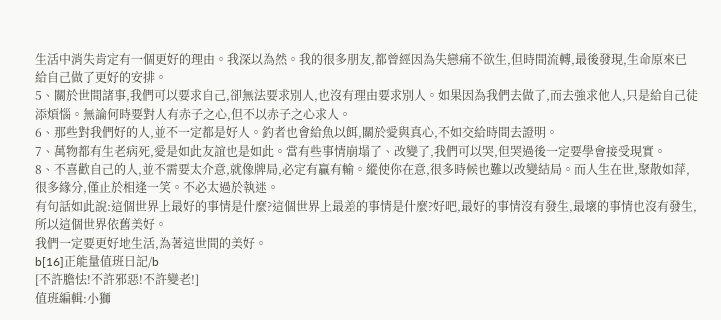生活中消失肯定有一個更好的理由。我深以為然。我的很多朋友,都曾經因為失戀痛不欲生,但時間流轉,最後發現,生命原來已給自己做了更好的安排。
5、關於世間諸事,我們可以要求自己,卻無法要求別人,也沒有理由要求別人。如果因為我們去做了,而去強求他人,只是給自己徒添煩惱。無論何時要對人有赤子之心,但不以赤子之心求人。
6、那些對我們好的人,並不一定都是好人。釣者也會給魚以餌,關於愛與真心,不如交給時間去證明。
7、萬物都有生老病死,愛是如此友誼也是如此。當有些事情崩塌了、改變了,我們可以哭,但哭過後一定要學會接受現實。
8、不喜歡自己的人,並不需要太介意,就像牌局,必定有贏有輸。縱使你在意,很多時候也難以改變結局。而人生在世,聚散如萍,很多緣分,僅止於相逢一笑。不必太過於執迷。
有句話如此說:這個世界上最好的事情是什麼?這個世界上最差的事情是什麼?好吧,最好的事情沒有發生,最壞的事情也沒有發生,所以這個世界依舊美好。
我們一定要更好地生活,為著這世間的美好。
b[16]正能量值班日記/b
[不許膽怯!不許邪惡!不許變老!]
值班編輯:小獅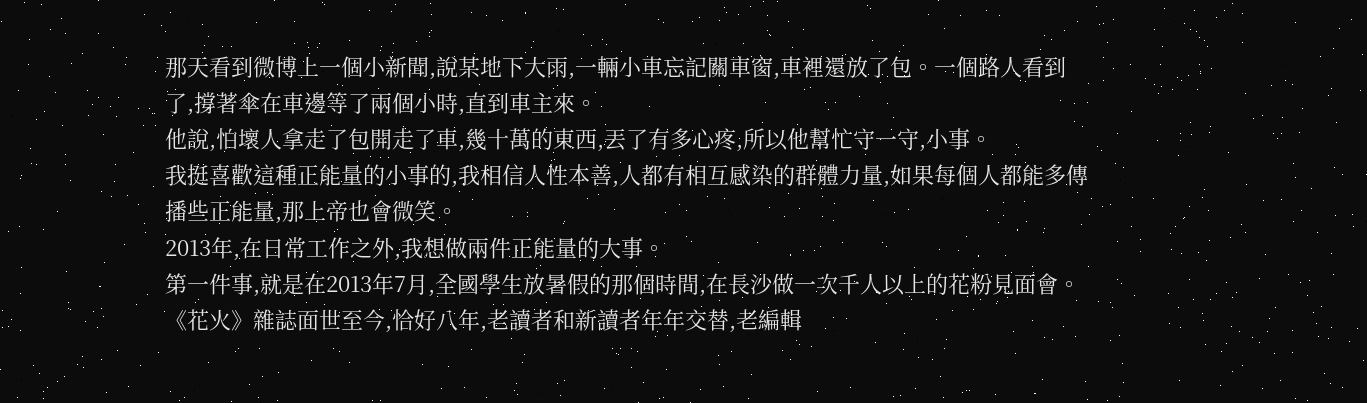那天看到微博上一個小新聞,說某地下大雨,一輛小車忘記關車窗,車裡還放了包。一個路人看到了,撐著傘在車邊等了兩個小時,直到車主來。
他說,怕壞人拿走了包開走了車,幾十萬的東西,丟了有多心疼,所以他幫忙守一守,小事。
我挺喜歡這種正能量的小事的,我相信人性本善,人都有相互感染的群體力量,如果每個人都能多傳播些正能量,那上帝也會微笑。
2013年,在日常工作之外,我想做兩件正能量的大事。
第一件事,就是在2013年7月,全國學生放暑假的那個時間,在長沙做一次千人以上的花粉見面會。
《花火》雜誌面世至今,恰好八年,老讀者和新讀者年年交替,老編輯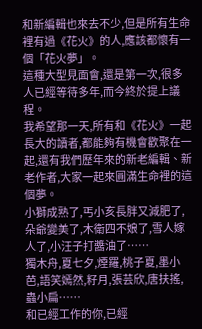和新編輯也來去不少,但是所有生命裡有過《花火》的人,應該都懷有一個「花火夢」。
這種大型見面會,還是第一次,很多人已經等待多年,而今終於提上議程。
我希望那一天,所有和《花火》一起長大的讀者,都能夠有機會歡聚在一起,還有我們歷年來的新老編輯、新老作者,大家一起來圓滿生命裡的這個夢。
小獅成熟了,丐小亥長胖又減肥了,朵爺變美了,木衛四不娘了,雪人嫁人了,小汪子打醬油了……
獨木舟,夏七夕,煙羅,桃子夏,墨小芭,語笑嫣然,籽月,張芸欣,唐扶搖,蟲小扁……
和已經工作的你,已經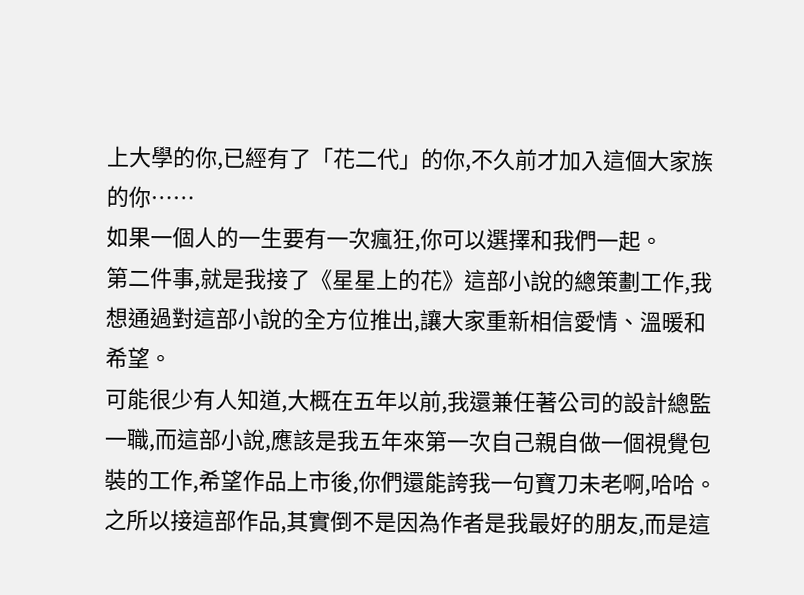上大學的你,已經有了「花二代」的你,不久前才加入這個大家族的你……
如果一個人的一生要有一次瘋狂,你可以選擇和我們一起。
第二件事,就是我接了《星星上的花》這部小說的總策劃工作,我想通過對這部小說的全方位推出,讓大家重新相信愛情、溫暖和希望。
可能很少有人知道,大概在五年以前,我還兼任著公司的設計總監一職,而這部小說,應該是我五年來第一次自己親自做一個視覺包裝的工作,希望作品上市後,你們還能誇我一句寶刀未老啊,哈哈。
之所以接這部作品,其實倒不是因為作者是我最好的朋友,而是這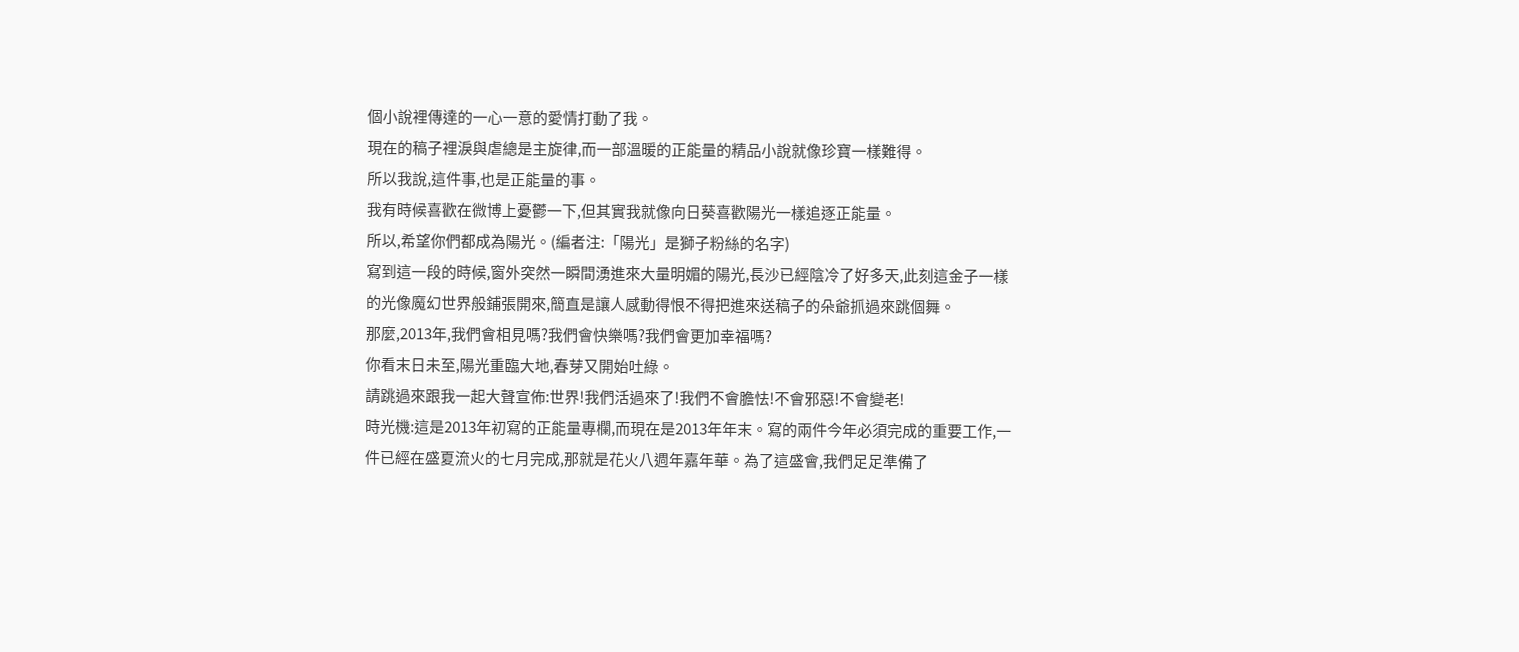個小說裡傳達的一心一意的愛情打動了我。
現在的稿子裡淚與虐總是主旋律,而一部溫暖的正能量的精品小說就像珍寶一樣難得。
所以我說,這件事,也是正能量的事。
我有時候喜歡在微博上憂鬱一下,但其實我就像向日葵喜歡陽光一樣追逐正能量。
所以,希望你們都成為陽光。(編者注:「陽光」是獅子粉絲的名字)
寫到這一段的時候,窗外突然一瞬間湧進來大量明媚的陽光,長沙已經陰冷了好多天,此刻這金子一樣的光像魔幻世界般鋪張開來,簡直是讓人感動得恨不得把進來送稿子的朵爺抓過來跳個舞。
那麼,2013年,我們會相見嗎?我們會快樂嗎?我們會更加幸福嗎?
你看末日未至,陽光重臨大地,春芽又開始吐綠。
請跳過來跟我一起大聲宣佈:世界!我們活過來了!我們不會膽怯!不會邪惡!不會變老!
時光機:這是2013年初寫的正能量專欄,而現在是2013年年末。寫的兩件今年必須完成的重要工作,一件已經在盛夏流火的七月完成,那就是花火八週年嘉年華。為了這盛會,我們足足準備了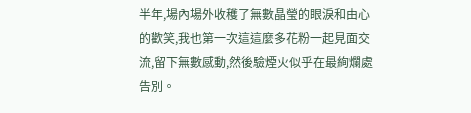半年,場內場外收穫了無數晶瑩的眼淚和由心的歡笑,我也第一次這這麼多花粉一起見面交流,留下無數感動,然後驗煙火似乎在最絢爛處告別。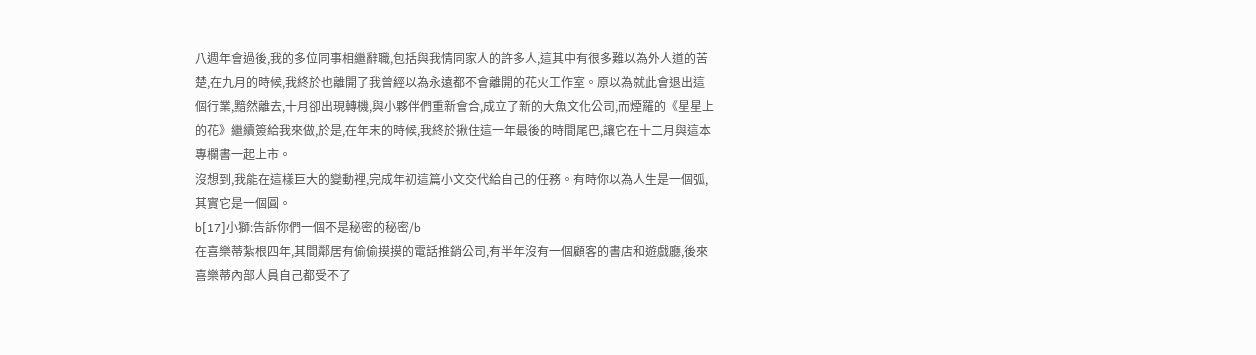八週年會過後,我的多位同事相繼辭職,包括與我情同家人的許多人,這其中有很多難以為外人道的苦楚,在九月的時候,我終於也離開了我曾經以為永遠都不會離開的花火工作室。原以為就此會退出這個行業,黯然離去,十月卻出現轉機,與小夥伴們重新會合,成立了新的大魚文化公司,而煙羅的《星星上的花》繼續簽給我來做,於是,在年末的時候,我終於揪住這一年最後的時間尾巴,讓它在十二月與這本專欄書一起上市。
沒想到,我能在這樣巨大的變動裡,完成年初這篇小文交代給自己的任務。有時你以為人生是一個弧,其實它是一個圓。
b[17]小獅:告訴你們一個不是秘密的秘密/b
在喜樂蒂紮根四年,其間鄰居有偷偷摸摸的電話推銷公司,有半年沒有一個顧客的書店和遊戲廳,後來喜樂蒂內部人員自己都受不了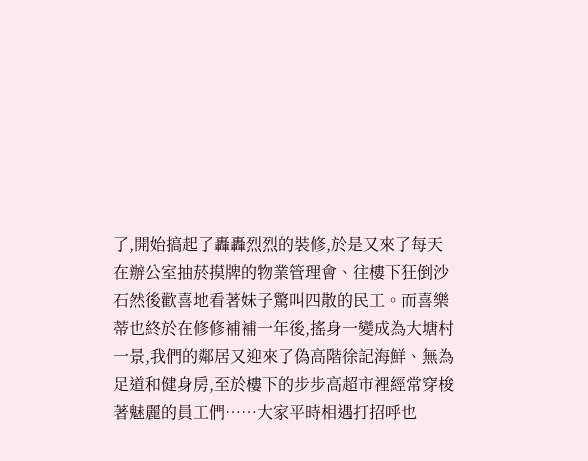了,開始搞起了轟轟烈烈的裝修,於是又來了每天在辦公室抽菸摸牌的物業管理會、往樓下狂倒沙石然後歡喜地看著妹子驚叫四散的民工。而喜樂蒂也終於在修修補補一年後,搖身一變成為大塘村一景,我們的鄰居又迎來了偽高階徐記海鮮、無為足道和健身房,至於樓下的步步高超市裡經常穿梭著魅麗的員工們……大家平時相遇打招呼也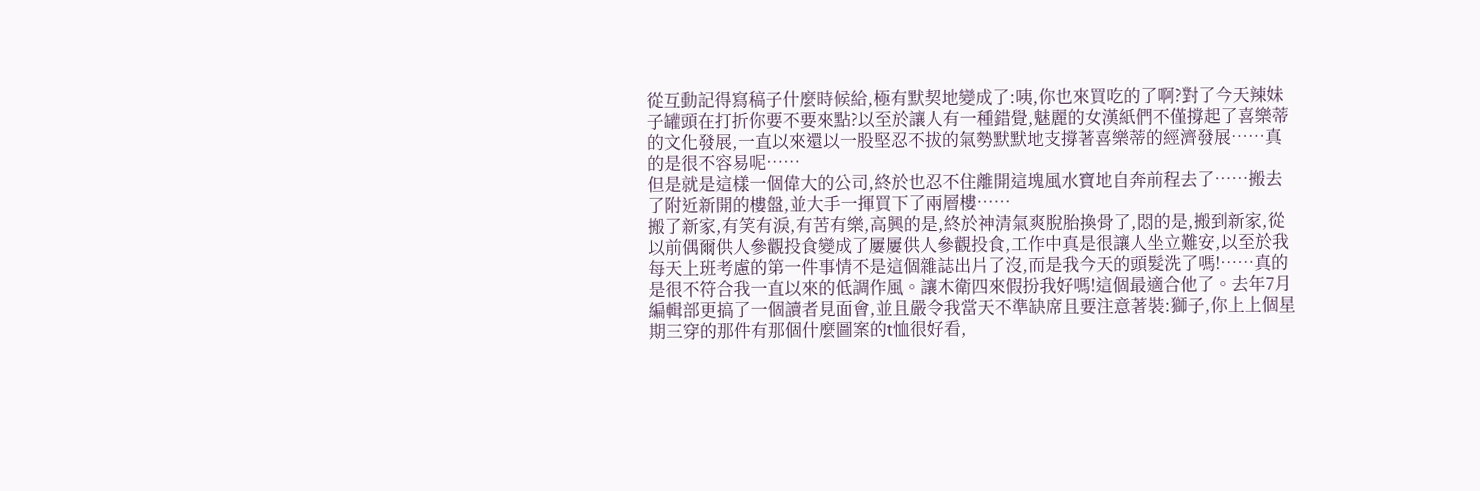從互動記得寫稿子什麼時候給,極有默契地變成了:咦,你也來買吃的了啊?對了今天辣妹子罐頭在打折你要不要來點?以至於讓人有一種錯覺,魅麗的女漢紙們不僅撐起了喜樂蒂的文化發展,一直以來還以一股堅忍不拔的氣勢默默地支撐著喜樂蒂的經濟發展……真的是很不容易呢……
但是就是這樣一個偉大的公司,終於也忍不住離開這塊風水寶地自奔前程去了……搬去了附近新開的樓盤,並大手一揮買下了兩層樓……
搬了新家,有笑有淚,有苦有樂,高興的是,終於神清氣爽脫胎換骨了,悶的是,搬到新家,從以前偶爾供人參觀投食變成了屢屢供人參觀投食,工作中真是很讓人坐立難安,以至於我每天上班考慮的第一件事情不是這個雜誌出片了沒,而是我今天的頭髮洗了嗎!……真的是很不符合我一直以來的低調作風。讓木衛四來假扮我好嗎!這個最適合他了。去年7月編輯部更搞了一個讀者見面會,並且嚴令我當天不準缺席且要注意著裝:獅子,你上上個星期三穿的那件有那個什麼圖案的t恤很好看,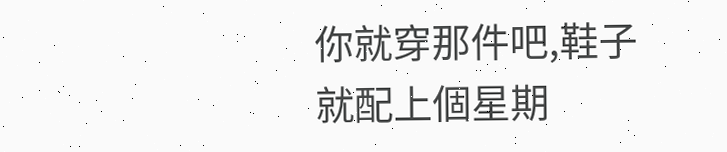你就穿那件吧,鞋子就配上個星期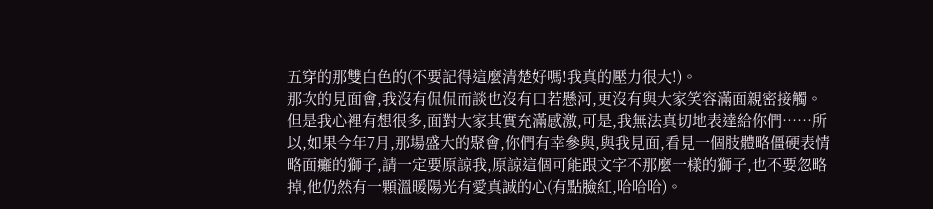五穿的那雙白色的(不要記得這麼清楚好嗎!我真的壓力很大!)。
那次的見面會,我沒有侃侃而談也沒有口若懸河,更沒有與大家笑容滿面親密接觸。但是我心裡有想很多,面對大家其實充滿感激,可是,我無法真切地表達給你們……所以,如果今年7月,那場盛大的聚會,你們有幸參與,與我見面,看見一個肢體略僵硬表情略面癱的獅子,請一定要原諒我,原諒這個可能跟文字不那麼一樣的獅子,也不要忽略掉,他仍然有一顆溫暖陽光有愛真誠的心(有點臉紅,哈哈哈)。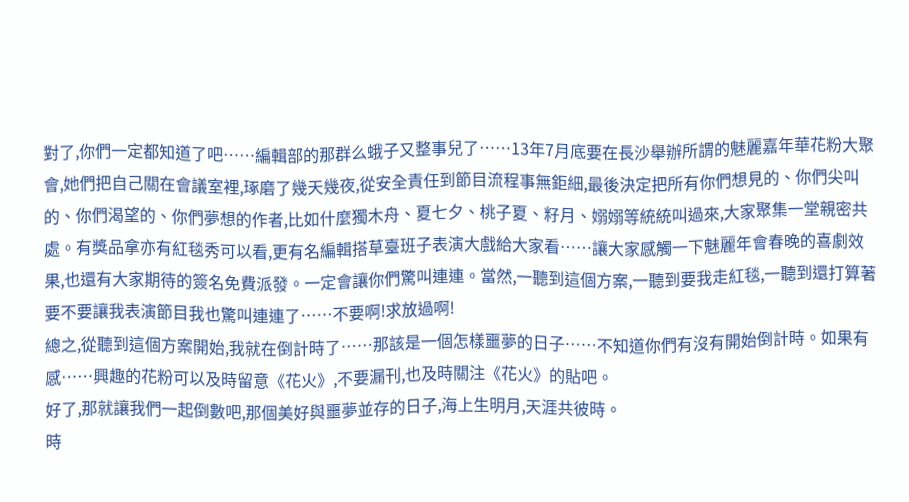對了,你們一定都知道了吧……編輯部的那群么蛾子又整事兒了……13年7月底要在長沙舉辦所謂的魅麗嘉年華花粉大聚會,她們把自己關在會議室裡,琢磨了幾天幾夜,從安全責任到節目流程事無鉅細,最後決定把所有你們想見的、你們尖叫的、你們渴望的、你們夢想的作者,比如什麼獨木舟、夏七夕、桃子夏、籽月、嫋嫋等統統叫過來,大家聚集一堂親密共處。有獎品拿亦有紅毯秀可以看,更有名編輯搭草臺班子表演大戲給大家看……讓大家感觸一下魅麗年會春晚的喜劇效果,也還有大家期待的簽名免費派發。一定會讓你們驚叫連連。當然,一聽到這個方案,一聽到要我走紅毯,一聽到還打算著要不要讓我表演節目我也驚叫連連了……不要啊!求放過啊!
總之,從聽到這個方案開始,我就在倒計時了……那該是一個怎樣噩夢的日子……不知道你們有沒有開始倒計時。如果有感……興趣的花粉可以及時留意《花火》,不要漏刊,也及時關注《花火》的貼吧。
好了,那就讓我們一起倒數吧,那個美好與噩夢並存的日子,海上生明月,天涯共彼時。
時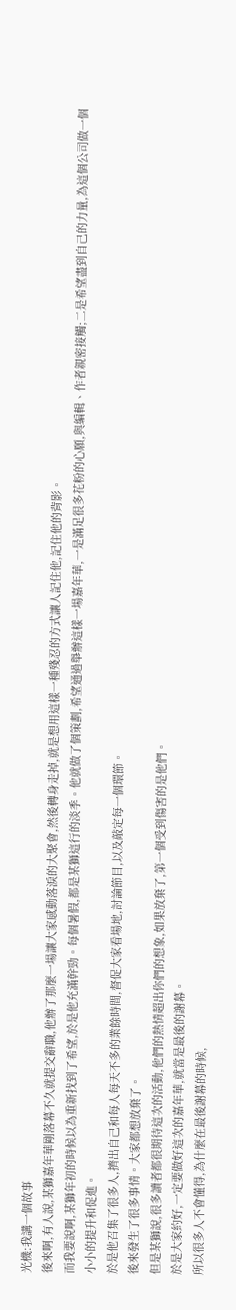光機:我講一個故事
後來啊,有人說,某獅嘉年華剛落幕不久就提交辭職,他辦了那麼一場讓大家感動落淚的大聚會,然後轉身走掉,就是想用這樣一種殘忍的方式讓人記住他,記住他的背影。
而我要說啊,某獅年初的時候以為重新找到了希望,於是他充滿幹勁。每個暑假,都是某獅這行的淡季。他就做了個策劃,希望通過舉辦這樣一場嘉年華,一是滿足很多花粉的心願,與編輯、作者親密接觸;二是希望盡到自己的力量,為這個公司做一個小小的提升和促進。
於是他召集了很多人,擠出自己和每人每天不多的業餘時間,督促大家看場地,討論節目,以及敲定每一個環節。
後來發生了很多事情。大家都想放棄了。
但是某獅說,很多讀者都很期待這次的活動,他們的熱情超出你們的想象,如果放棄了,第一個受到傷害的是他們。
於是大家約好,一定要做好這次的嘉年華,就當是最後的謝幕。
所以很多人不會懂得,為什麼在最後謝幕的時候,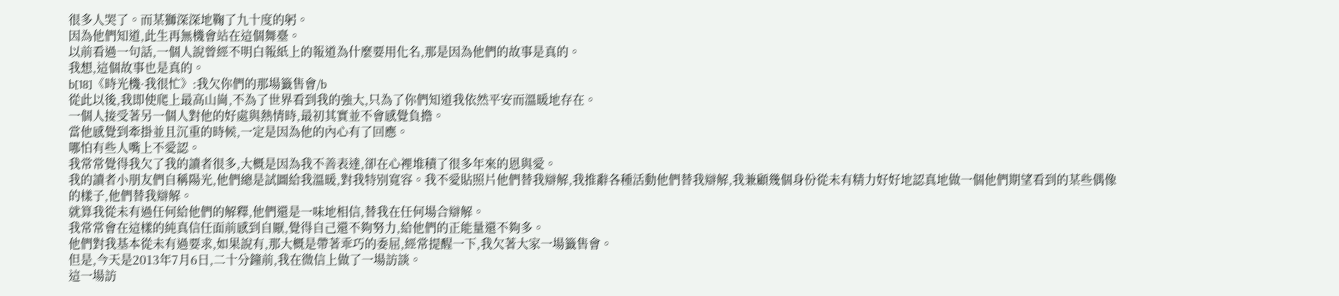很多人哭了。而某獅深深地鞠了九十度的躬。
因為他們知道,此生再無機會站在這個舞臺。
以前看過一句話,一個人說曾經不明白報紙上的報道為什麼要用化名,那是因為他們的故事是真的。
我想,這個故事也是真的。
b[18]《時光機·我很忙》:我欠你們的那場籤售會/b
從此以後,我即使爬上最高山崗,不為了世界看到我的強大,只為了你們知道我依然平安而溫暖地存在。
一個人接受著另一個人對他的好處與熱情時,最初其實並不會感覺負擔。
當他感覺到牽掛並且沉重的時候,一定是因為他的內心有了回應。
哪怕有些人嘴上不愛認。
我常常覺得我欠了我的讀者很多,大概是因為我不善表達,卻在心裡堆積了很多年來的恩與愛。
我的讀者小朋友們自稱陽光,他們總是試圖給我溫暖,對我特別寬容。我不愛貼照片他們替我辯解,我推辭各種活動他們替我辯解,我兼顧幾個身份從未有精力好好地認真地做一個他們期望看到的某些偶像的樣子,他們替我辯解。
就算我從未有過任何給他們的解釋,他們還是一味地相信,替我在任何場合辯解。
我常常會在這樣的純真信任面前感到自厭,覺得自己還不夠努力,給他們的正能量還不夠多。
他們對我基本從未有過要求,如果說有,那大概是帶著乖巧的委屈,經常提醒一下,我欠著大家一場籤售會。
但是,今天是2013年7月6日,二十分鐘前,我在微信上做了一場訪談。
這一場訪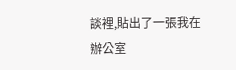談裡,貼出了一張我在辦公室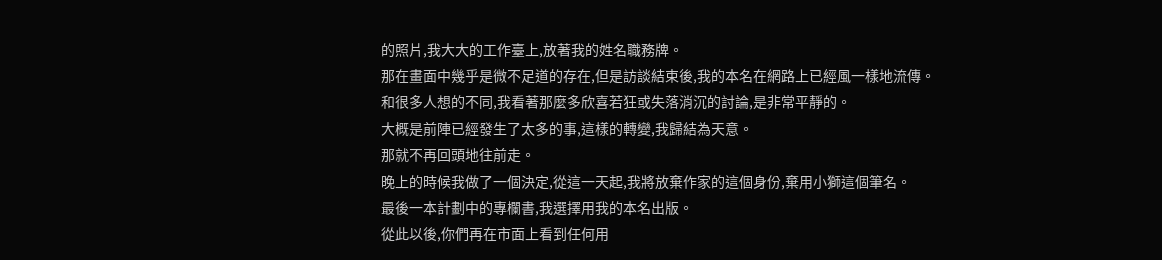的照片,我大大的工作臺上,放著我的姓名職務牌。
那在畫面中幾乎是微不足道的存在,但是訪談結束後,我的本名在網路上已經風一樣地流傳。
和很多人想的不同,我看著那麼多欣喜若狂或失落消沉的討論,是非常平靜的。
大概是前陣已經發生了太多的事,這樣的轉變,我歸結為天意。
那就不再回頭地往前走。
晚上的時候我做了一個決定,從這一天起,我將放棄作家的這個身份,棄用小獅這個筆名。
最後一本計劃中的專欄書,我選擇用我的本名出版。
從此以後,你們再在市面上看到任何用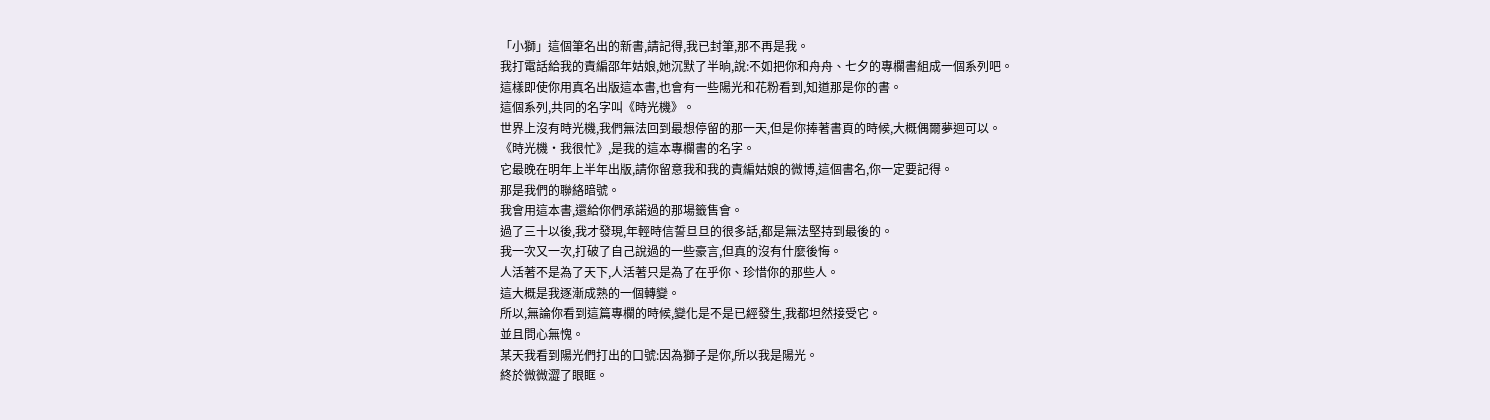「小獅」這個筆名出的新書,請記得,我已封筆,那不再是我。
我打電話給我的責編邵年姑娘,她沉默了半晌,說:不如把你和舟舟、七夕的專欄書組成一個系列吧。
這樣即使你用真名出版這本書,也會有一些陽光和花粉看到,知道那是你的書。
這個系列,共同的名字叫《時光機》。
世界上沒有時光機,我們無法回到最想停留的那一天,但是你捧著書頁的時候,大概偶爾夢迴可以。
《時光機·我很忙》,是我的這本專欄書的名字。
它最晚在明年上半年出版,請你留意我和我的責編姑娘的微博,這個書名,你一定要記得。
那是我們的聯絡暗號。
我會用這本書,還給你們承諾過的那場籤售會。
過了三十以後,我才發現,年輕時信誓旦旦的很多話,都是無法堅持到最後的。
我一次又一次,打破了自己說過的一些豪言,但真的沒有什麼後悔。
人活著不是為了天下,人活著只是為了在乎你、珍惜你的那些人。
這大概是我逐漸成熟的一個轉變。
所以,無論你看到這篇專欄的時候,變化是不是已經發生,我都坦然接受它。
並且問心無愧。
某天我看到陽光們打出的口號:因為獅子是你,所以我是陽光。
終於微微澀了眼眶。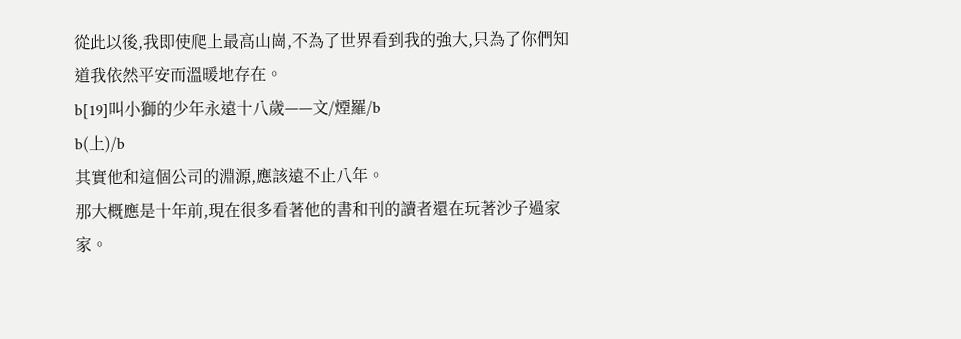從此以後,我即使爬上最高山崗,不為了世界看到我的強大,只為了你們知道我依然平安而溫暖地存在。
b[19]叫小獅的少年永遠十八歲——文/煙羅/b
b(上)/b
其實他和這個公司的淵源,應該遠不止八年。
那大概應是十年前,現在很多看著他的書和刊的讀者還在玩著沙子過家家。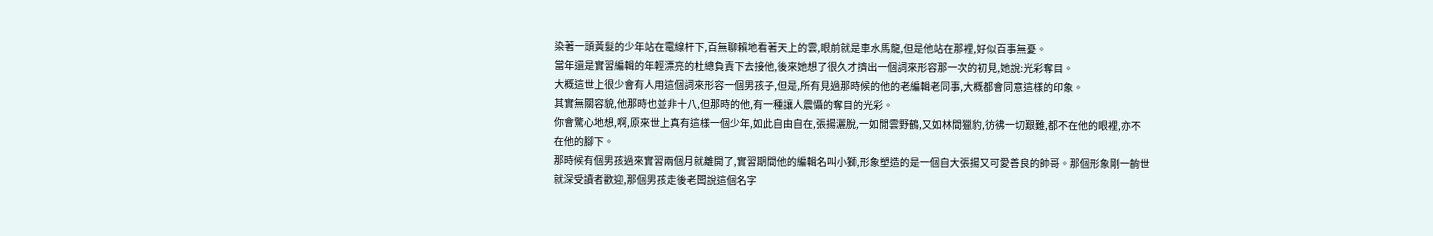染著一頭黃髮的少年站在電線杆下,百無聊賴地看著天上的雲,眼前就是車水馬龍,但是他站在那裡,好似百事無憂。
當年還是實習編輯的年輕漂亮的杜總負責下去接他,後來她想了很久才擠出一個詞來形容那一次的初見,她說:光彩奪目。
大概這世上很少會有人用這個詞來形容一個男孩子,但是,所有見過那時候的他的老編輯老同事,大概都會同意這樣的印象。
其實無關容貌,他那時也並非十八,但那時的他,有一種讓人震懾的奪目的光彩。
你會驚心地想,啊,原來世上真有這樣一個少年,如此自由自在,張揚灑脫,一如閒雲野鶴,又如林間獵豹,彷彿一切艱難,都不在他的眼裡,亦不在他的腳下。
那時候有個男孩過來實習兩個月就離開了,實習期間他的編輯名叫小獅,形象塑造的是一個自大張揚又可愛善良的帥哥。那個形象剛一齣世就深受讀者歡迎,那個男孩走後老闆說這個名字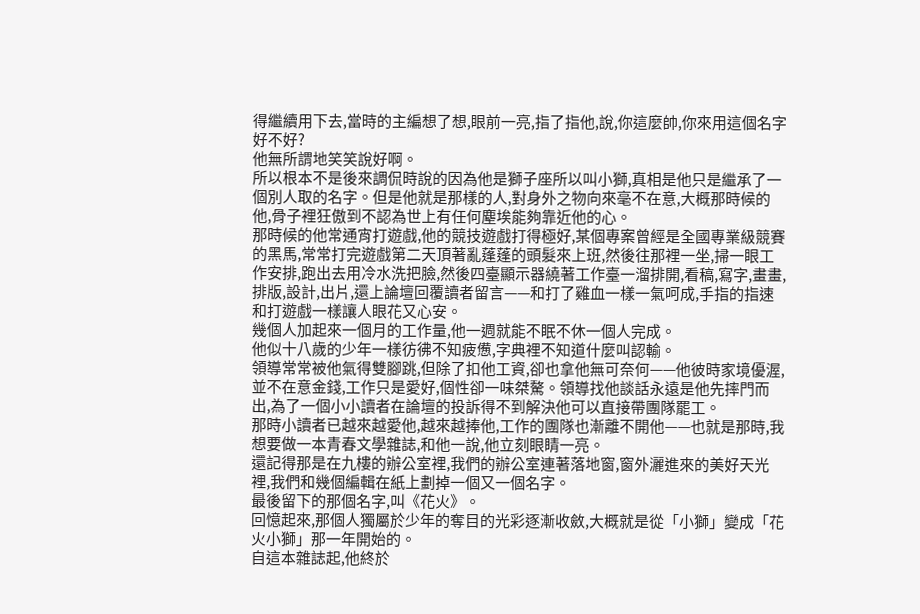得繼續用下去,當時的主編想了想,眼前一亮,指了指他,說,你這麼帥,你來用這個名字好不好?
他無所謂地笑笑說好啊。
所以根本不是後來調侃時說的因為他是獅子座所以叫小獅,真相是他只是繼承了一個別人取的名字。但是他就是那樣的人,對身外之物向來毫不在意,大概那時候的他,骨子裡狂傲到不認為世上有任何塵埃能夠靠近他的心。
那時候的他常通宵打遊戲,他的競技遊戲打得極好,某個專案曾經是全國專業級競賽的黑馬,常常打完遊戲第二天頂著亂蓬蓬的頭髮來上班,然後往那裡一坐,掃一眼工作安排,跑出去用冷水洗把臉,然後四臺顯示器繞著工作臺一溜排開,看稿,寫字,畫畫,排版,設計,出片,還上論壇回覆讀者留言——和打了雞血一樣一氣呵成,手指的指速和打遊戲一樣讓人眼花又心安。
幾個人加起來一個月的工作量,他一週就能不眠不休一個人完成。
他似十八歲的少年一樣彷彿不知疲憊,字典裡不知道什麼叫認輸。
領導常常被他氣得雙腳跳,但除了扣他工資,卻也拿他無可奈何——他彼時家境優渥,並不在意金錢,工作只是愛好,個性卻一味桀驁。領導找他談話永遠是他先摔門而出,為了一個小小讀者在論壇的投訴得不到解決他可以直接帶團隊罷工。
那時小讀者已越來越愛他,越來越捧他,工作的團隊也漸離不開他——也就是那時,我想要做一本青春文學雜誌,和他一說,他立刻眼睛一亮。
還記得那是在九樓的辦公室裡,我們的辦公室連著落地窗,窗外灑進來的美好天光裡,我們和幾個編輯在紙上劃掉一個又一個名字。
最後留下的那個名字,叫《花火》。
回憶起來,那個人獨屬於少年的奪目的光彩逐漸收斂,大概就是從「小獅」變成「花火小獅」那一年開始的。
自這本雜誌起,他終於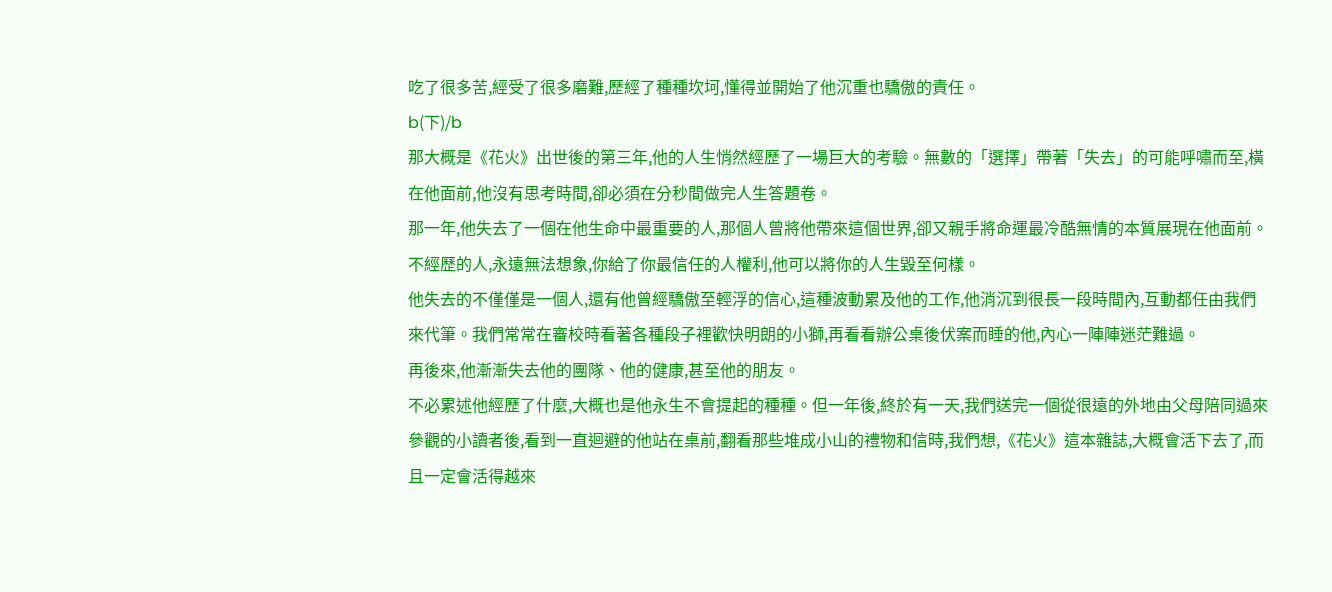吃了很多苦,經受了很多磨難,歷經了種種坎坷,懂得並開始了他沉重也驕傲的責任。
b(下)/b
那大概是《花火》出世後的第三年,他的人生悄然經歷了一場巨大的考驗。無數的「選擇」帶著「失去」的可能呼嘯而至,橫在他面前,他沒有思考時間,卻必須在分秒間做完人生答題卷。
那一年,他失去了一個在他生命中最重要的人,那個人曾將他帶來這個世界,卻又親手將命運最冷酷無情的本質展現在他面前。
不經歷的人,永遠無法想象,你給了你最信任的人權利,他可以將你的人生毀至何樣。
他失去的不僅僅是一個人,還有他曾經驕傲至輕浮的信心,這種波動累及他的工作,他消沉到很長一段時間內,互動都任由我們來代筆。我們常常在審校時看著各種段子裡歡快明朗的小獅,再看看辦公桌後伏案而睡的他,內心一陣陣迷茫難過。
再後來,他漸漸失去他的團隊、他的健康,甚至他的朋友。
不必累述他經歷了什麼,大概也是他永生不會提起的種種。但一年後,終於有一天,我們送完一個從很遠的外地由父母陪同過來參觀的小讀者後,看到一直迴避的他站在桌前,翻看那些堆成小山的禮物和信時,我們想,《花火》這本雜誌,大概會活下去了,而且一定會活得越來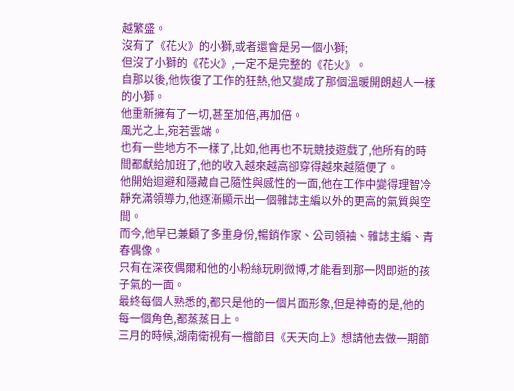越繁盛。
沒有了《花火》的小獅,或者還會是另一個小獅;
但沒了小獅的《花火》,一定不是完整的《花火》。
自那以後,他恢復了工作的狂熱,他又變成了那個溫暖開朗超人一樣的小獅。
他重新擁有了一切,甚至加倍,再加倍。
風光之上,宛若雲端。
也有一些地方不一樣了,比如,他再也不玩競技遊戲了,他所有的時間都獻給加班了,他的收入越來越高卻穿得越來越隨便了。
他開始迴避和隱藏自己隨性與感性的一面,他在工作中變得理智冷靜充滿領導力,他逐漸顯示出一個雜誌主編以外的更高的氣質與空間。
而今,他早已兼顧了多重身份,暢銷作家、公司領袖、雜誌主編、青春偶像。
只有在深夜偶爾和他的小粉絲玩刷微博,才能看到那一閃即逝的孩子氣的一面。
最終每個人熟悉的,都只是他的一個片面形象,但是神奇的是,他的每一個角色,都蒸蒸日上。
三月的時候,湖南衛視有一檔節目《天天向上》想請他去做一期節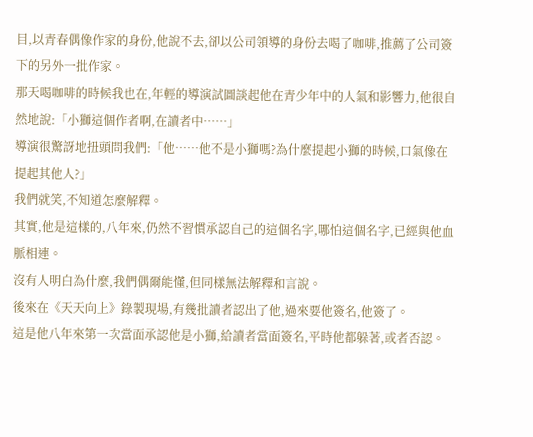目,以青春偶像作家的身份,他說不去,卻以公司領導的身份去喝了咖啡,推薦了公司簽下的另外一批作家。
那天喝咖啡的時候我也在,年輕的導演試圖談起他在青少年中的人氣和影響力,他很自然地說:「小獅這個作者啊,在讀者中……」
導演很驚訝地扭頭問我們:「他……他不是小獅嗎?為什麼提起小獅的時候,口氣像在提起其他人?」
我們就笑,不知道怎麼解釋。
其實,他是這樣的,八年來,仍然不習慣承認自己的這個名字,哪怕這個名字,已經與他血脈相連。
沒有人明白為什麼,我們偶爾能懂,但同樣無法解釋和言說。
後來在《天天向上》錄製現場,有幾批讀者認出了他,過來要他簽名,他簽了。
這是他八年來第一次當面承認他是小獅,給讀者當面簽名,平時他都躲著,或者否認。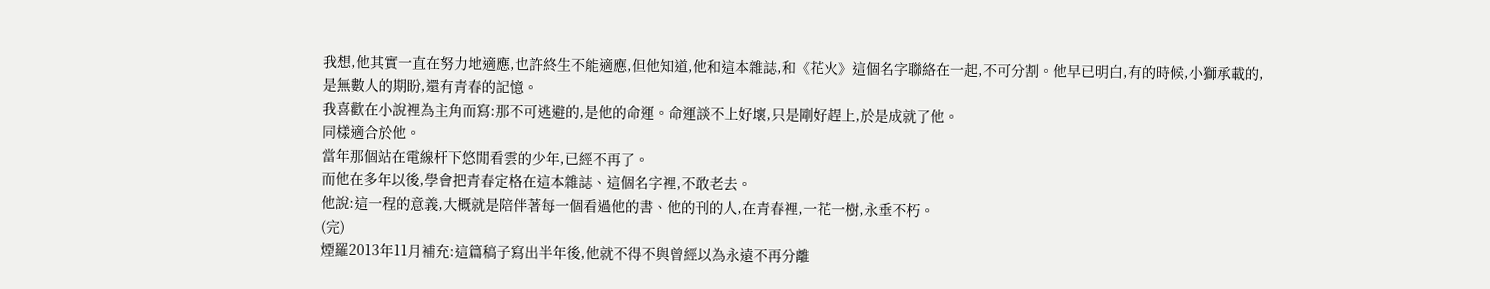我想,他其實一直在努力地適應,也許終生不能適應,但他知道,他和這本雜誌,和《花火》這個名字聯絡在一起,不可分割。他早已明白,有的時候,小獅承載的,是無數人的期盼,還有青春的記憶。
我喜歡在小說裡為主角而寫:那不可逃避的,是他的命運。命運談不上好壞,只是剛好趕上,於是成就了他。
同樣適合於他。
當年那個站在電線杆下悠閒看雲的少年,已經不再了。
而他在多年以後,學會把青春定格在這本雜誌、這個名字裡,不敢老去。
他說:這一程的意義,大概就是陪伴著每一個看過他的書、他的刊的人,在青春裡,一花一樹,永垂不朽。
(完)
煙羅2013年11月補充:這篇稿子寫出半年後,他就不得不與曾經以為永遠不再分離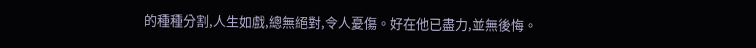的種種分割,人生如戲,總無絕對,令人憂傷。好在他已盡力,並無後悔。